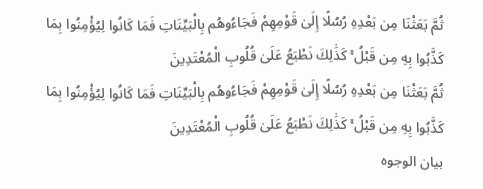ثُمَّ بَعَثْنَا مِن بَعْدِهِ رُسُلًا إِلَىٰ قَوْمِهِمْ فَجَاءُوهُم بِالْبَيِّنَاتِ فَمَا كَانُوا لِيُؤْمِنُوا بِمَا كَذَّبُوا بِهِ مِن قَبْلُ ۚ كَذَٰلِكَ نَطْبَعُ عَلَىٰ قُلُوبِ الْمُعْتَدِينَ
ثُمَّ بَعَثْنَا مِن بَعْدِهِ رُسُلًا إِلَىٰ قَوْمِهِمْ فَجَاءُوهُم بِالْبَيِّنَاتِ فَمَا كَانُوا لِيُؤْمِنُوا بِمَا كَذَّبُوا بِهِ مِن قَبْلُ ۚ كَذَٰلِكَ نَطْبَعُ عَلَىٰ قُلُوبِ الْمُعْتَدِينَ
بيان الوجوه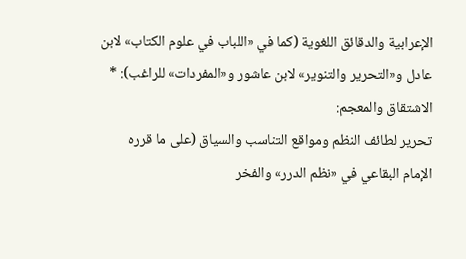الإعرابية والدقائق اللغوية (كما في «اللباب في علوم الكتاب» لابن عادل و«التحرير والتنوير» لابن عاشور و«المفردات» للراغب): * الاشتقاق والمعجم:
تحرير لطائف النظم ومواقع التناسب والسياق (على ما قرره الإمام البقاعي في «نظم الدرر» والفخر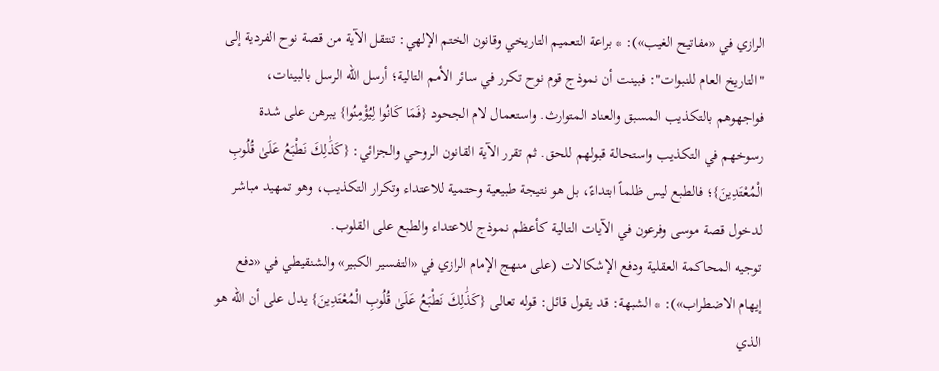الرازي في «مفاتيح الغيب»): * براعة التعميم التاريخي وقانون الختم الإلهي: تنتقل الآية من قصة نوح الفردية إلى "التاريخ العام للنبوات": فبينت أن نموذج قوم نوح تكرر في سائر الأمم التالية؛ أرسل الله الرسل بالبينات، فواجهوهم بالتكذيب المسبق والعناد المتوارث. واستعمال لام الجحود {فَمَا كَانُوا لِيُؤْمِنُوا} يبرهن على شدة رسوخهم في التكذيب واستحالة قبولهم للحق. ثم تقرر الآية القانون الروحي والجزائي: {كَذَٰلِكَ نَطْبَعُ عَلَىٰ قُلُوبِ الْمُعْتَدِينَ}؛ فالطبع ليس ظلماً ابتداءً، بل هو نتيجة طبيعية وحتمية للاعتداء وتكرار التكذيب، وهو تمهيد مباشر لدخول قصة موسى وفرعون في الآيات التالية كأعظم نموذج للاعتداء والطبع على القلوب.
توجيه المحاكمة العقلية ودفع الإشكالات (على منهج الإمام الرازي في «التفسير الكبير» والشنقيطي في «دفع إيهام الاضطراب»): * الشبهة: قد يقول قائل: قوله تعالى {كَذَٰلِكَ نَطْبَعُ عَلَىٰ قُلُوبِ الْمُعْتَدِينَ} يدل على أن الله هو الذي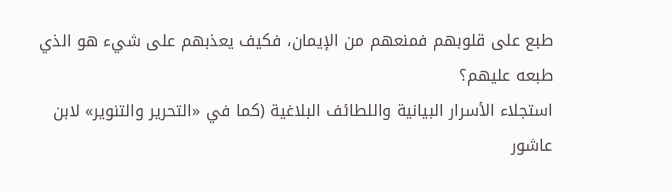طبع على قلوبهم فمنعهم من الإيمان، فكيف يعذبهم على شيء هو الذي طبعه عليهم؟
استجلاء الأسرار البيانية واللطائف البلاغية (كما في «التحرير والتنوير» لابن عاشور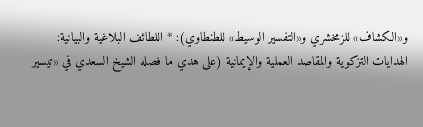و«الكشاف» للزمخشري و«التفسير الوسيط» للطنطاوي): * اللطائف البلاغية والبيانية:
الهدايات التزكوية والمقاصد العملية والإيمانية (على هدي ما فصله الشيخ السعدي في «تيسير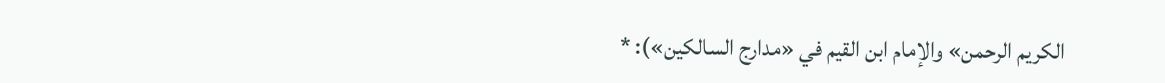الكريم الرحمن» والإمام ابن القيم في «مدارج السالكين»): *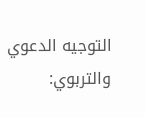التوجيه الدعوي والتربوي: